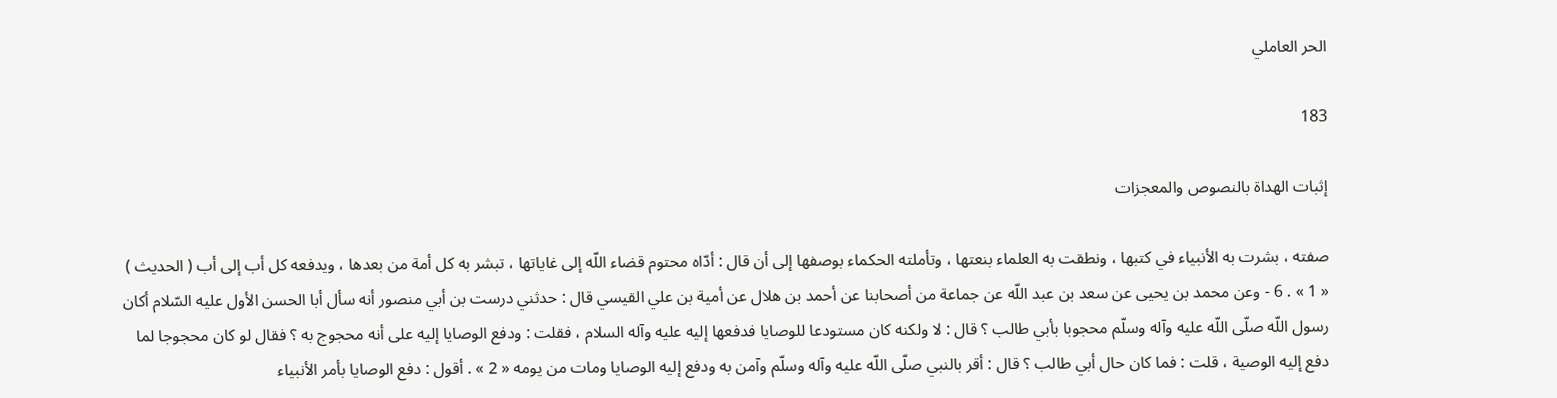الحر العاملي

183

إثبات الهداة بالنصوص والمعجزات

صفته ، بشرت به الأنبياء في كتبها ، ونطقت به العلماء بنعتها ، وتأملته الحكماء بوصفها إلى أن قال : أدّاه محتوم قضاء اللّه إلى غاياتها ، تبشر به كل أمة من بعدها ، ويدفعه كل أب إلى أب ( الحديث ) « 1 » . 6 - وعن محمد بن يحيى عن سعد بن عبد اللّه عن جماعة من أصحابنا عن أحمد بن هلال عن أمية بن علي القيسي قال : حدثني درست بن أبي منصور أنه سأل أبا الحسن الأول عليه السّلام أكان رسول اللّه صلّى اللّه عليه وآله وسلّم محجوبا بأبي طالب ؟ قال : لا ولكنه كان مستودعا للوصايا فدفعها إليه عليه وآله السلام ، فقلت : ودفع الوصايا إليه على أنه محجوج به ؟ فقال لو كان محجوجا لما دفع إليه الوصية ، قلت : فما كان حال أبي طالب ؟ قال : أقر بالنبي صلّى اللّه عليه وآله وسلّم وآمن به ودفع إليه الوصايا ومات من يومه « 2 » . أقول : دفع الوصايا بأمر الأنبياء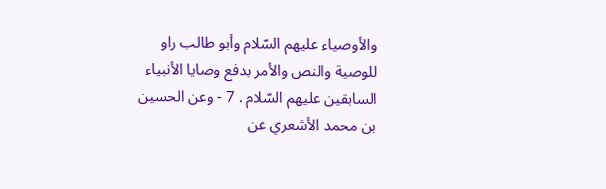والأوصياء عليهم السّلام وأبو طالب راو للوصية والنص والأمر بدفع وصايا الأنبياء السابقين عليهم السّلام . 7 - وعن الحسين بن محمد الأشعري عن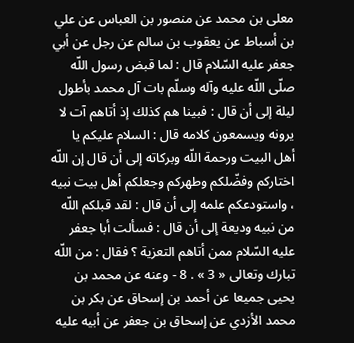معلى بن محمد عن منصور بن العباس عن علي بن أسباط عن يعقوب بن سالم عن رجل عن أبي جعفر عليه السّلام قال : لما قبض رسول اللّه صلّى اللّه عليه وآله وسلّم بات آل محمد بأطول ليلة إلى أن قال : فبينا هم كذلك إذ أتاهم آت لا يرونه ويسمعون كلامه قال : السلام عليكم يا أهل البيت ورحمة اللّه وبركاته إلى أن قال إن اللّه اختاركم وفضّلكم وطهركم وجعلكم أهل بيت نبيه ، واستودعكم علمه إلى أن قال : لقد قبلكم اللّه من نبيه وديعة إلى أن قال : فسألت أبا جعفر عليه السّلام ممن أتاهم التعزية ؟ فقال : من اللّه تبارك وتعالى « 3 » . 8 - وعنه عن محمد بن يحيى جميعا عن أحمد بن إسحاق عن بكر بن محمد الأزدي عن إسحاق بن جعفر عن أبيه عليه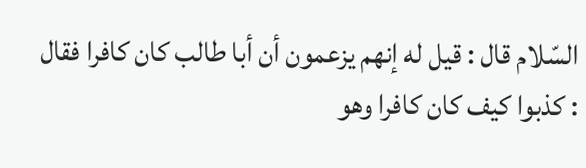السّلام قال : قيل له إنهم يزعمون أن أبا طالب كان كافرا فقال : كذبوا كيف كان كافرا وهو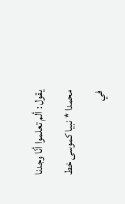يقول : ألم تعلموا أنّا وجدنا محمدا * نبيا كموسى خط في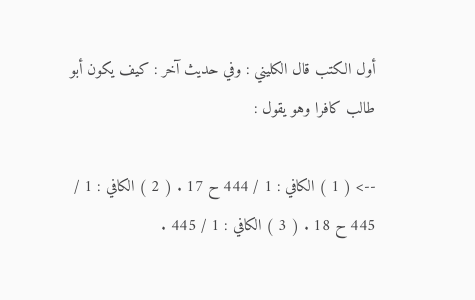أول الكتب قال الكليني : وفي حديث آخر : كيف يكون أبو طالب كافرا وهو يقول :

--> ( 1 ) الكافي : 1 / 444 ح 17 . ( 2 ) الكافي : 1 / 445 ح 18 . ( 3 ) الكافي : 1 / 445 .